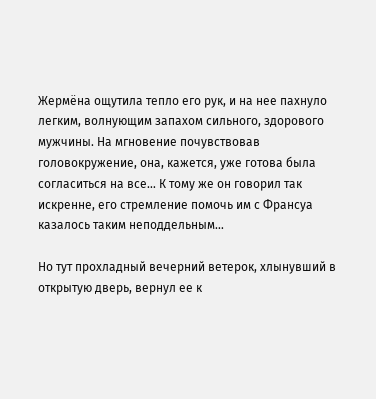Жермёна ощутила тепло его рук, и на нее пахнуло легким, волнующим запахом сильного, здорового мужчины. На мгновение почувствовав головокружение, она, кажется, уже готова была согласиться на все… К тому же он говорил так искренне, его стремление помочь им с Франсуа казалось таким неподдельным…

Но тут прохладный вечерний ветерок, хлынувший в открытую дверь, вернул ее к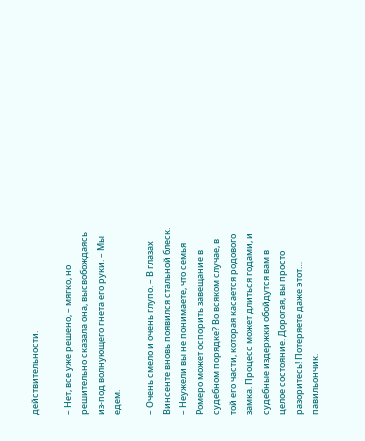действительности.

– Нет, все уже решено, – мягко, но решительно сказала она, высвобождаясь из-под волнующего гнета его руки. – Мы едем.

– Очень смело и очень глупо. – В глазах Винсенте вновь появился стальной блеск. – Неужели вы не понимаете, что семья Ромеро может оспорить завещание в судебном порядке? Во всяком случае, в той его части, которая касается родового замка. Процесс может длиться годами, и судебные издержки обойдутся вам в целое состояние. Дорогая, вы просто разоритесь! Потеряете даже этот… павильончик.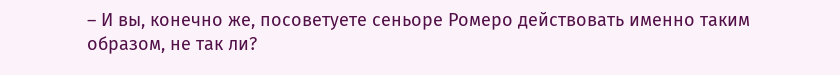– И вы, конечно же, посоветуете сеньоре Ромеро действовать именно таким образом, не так ли?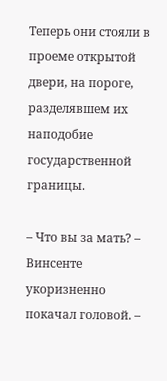Теперь они стояли в проеме открытой двери, на пороге, разделявшем их наподобие государственной границы.

– Что вы за мать? – Винсенте укоризненно покачал головой. –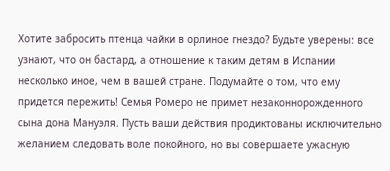Хотите забросить птенца чайки в орлиное гнездо? Будьте уверены: все узнают, что он бастард, а отношение к таким детям в Испании несколько иное, чем в вашей стране. Подумайте о том, что ему придется пережить! Семья Ромеро не примет незаконнорожденного сына дона Мануэля. Пусть ваши действия продиктованы исключительно желанием следовать воле покойного, но вы совершаете ужасную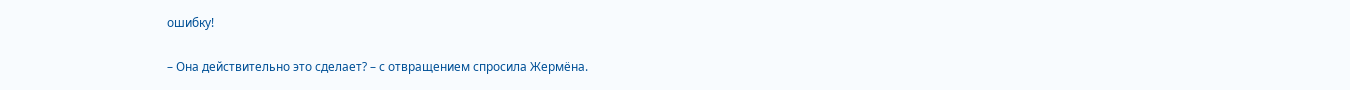ошибку!

– Она действительно это сделает? – с отвращением спросила Жермёна.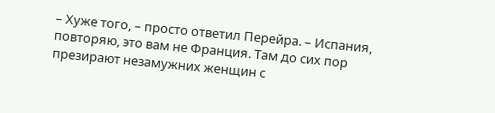– Хуже того, – просто ответил Перейра. – Испания, повторяю, это вам не Франция. Там до сих пор презирают незамужних женщин с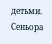детьми. Сеньора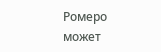Ромеро может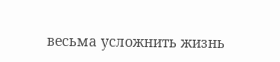весьма усложнить жизнь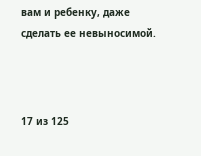вам и ребенку, даже сделать ее невыносимой.



17 из 125